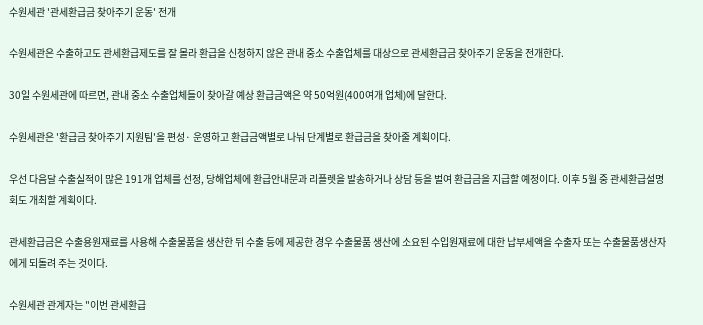수원세관 '관세환급금 찾아주기 운동' 전개

수원세관은 수출하고도 관세환급제도를 잘 몰라 환급을 신청하지 않은 관내 중소 수출업체를 대상으로 관세환급금 찾아주기 운동을 전개한다.

30일 수원세관에 따르면, 관내 중소 수출업체들이 찾아갈 예상 환급금액은 약 50억원(400여개 업체)에 달한다.

수원세관은 '환급금 찾아주기 지원팀'을 편성· 운영하고 환급금액별로 나눠 단계별로 환급금을 찾아줄 계획이다.

우선 다음달 수출실적이 많은 191개 업체를 선정, 당해업체에 환급안내문과 리플렛을 발송하거나 상담 등을 벌여 환급금을 지급할 예정이다. 이후 5월 중 관세환급설명회도 개최할 계획이다.

관세환급금은 수출용원재료를 사용해 수출물품을 생산한 뒤 수출 등에 제공한 경우 수출물품 생산에 소요된 수입원재료에 대한 납부세액을 수출자 또는 수출물품생산자에게 되돌려 주는 것이다.

수원세관 관계자는 "이번 관세환급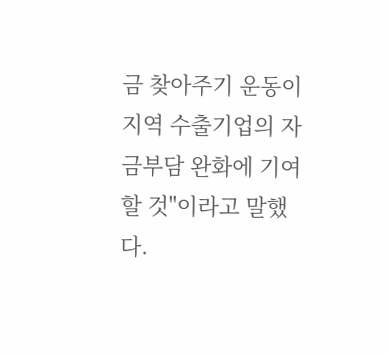금 찾아주기 운동이 지역 수출기업의 자금부담 완화에 기여할 것"이라고 말했다.